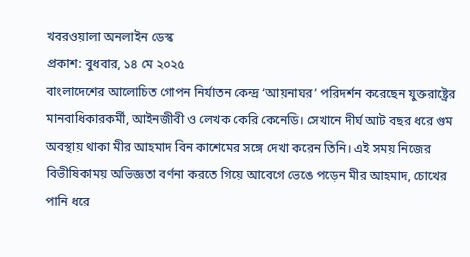খবরওয়ালা অনলাইন ডেস্ক
প্রকাশ: বুধবার, ১৪ মে ২০২৫
বাংলাদেশের আলোচিত গোপন নির্যাতন কেন্দ্র ‘আয়নাঘর’ পরিদর্শন করেছেন যুক্তরাষ্ট্রের মানবাধিকারকর্মী, আইনজীবী ও লেখক কেরি কেনেডি। সেখানে দীর্ঘ আট বছর ধরে গুম অবস্থায় থাকা মীর আহমাদ বিন কাশেমের সঙ্গে দেখা করেন তিনি। এই সময় নিজের বিভীষিকাময় অভিজ্ঞতা বর্ণনা করতে গিয়ে আবেগে ভেঙে পড়েন মীর আহমাদ, চোখের পানি ধরে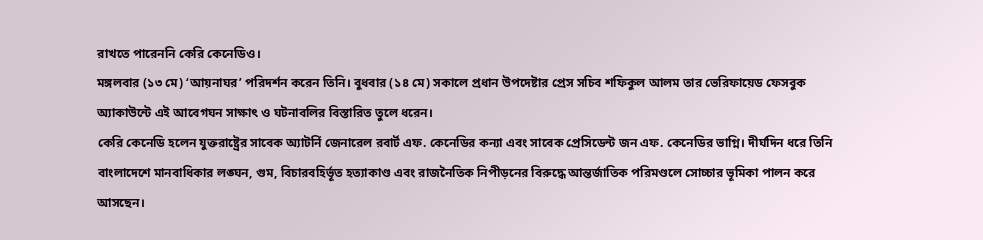রাখতে পারেননি কেরি কেনেডিও।
মঙ্গলবার (১৩ মে) ‘আয়নাঘর’ পরিদর্শন করেন তিনি। বুধবার (১৪ মে) সকালে প্রধান উপদেষ্টার প্রেস সচিব শফিকুল আলম তার ভেরিফায়েড ফেসবুক অ্যাকাউন্টে এই আবেগঘন সাক্ষাৎ ও ঘটনাবলির বিস্তারিত তুলে ধরেন।
কেরি কেনেডি হলেন যুক্তরাষ্ট্রের সাবেক অ্যাটর্নি জেনারেল রবার্ট এফ. কেনেডির কন্যা এবং সাবেক প্রেসিডেন্ট জন এফ. কেনেডির ভাগ্নি। দীর্ঘদিন ধরে তিনি বাংলাদেশে মানবাধিকার লঙ্ঘন, গুম, বিচারবহির্ভূত হত্যাকাণ্ড এবং রাজনৈতিক নিপীড়নের বিরুদ্ধে আন্তর্জাতিক পরিমণ্ডলে সোচ্চার ভূমিকা পালন করে আসছেন।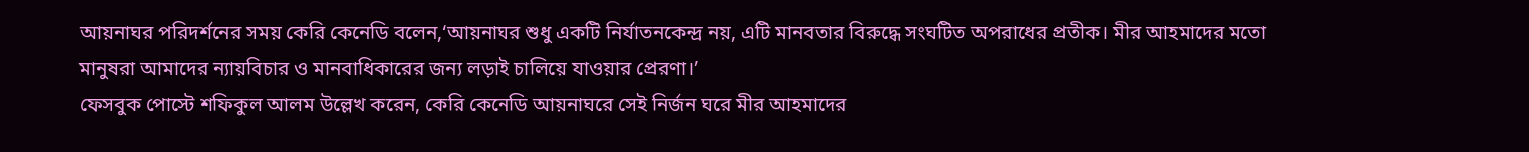আয়নাঘর পরিদর্শনের সময় কেরি কেনেডি বলেন,‘আয়নাঘর শুধু একটি নির্যাতনকেন্দ্র নয়, এটি মানবতার বিরুদ্ধে সংঘটিত অপরাধের প্রতীক। মীর আহমাদের মতো মানুষরা আমাদের ন্যায়বিচার ও মানবাধিকারের জন্য লড়াই চালিয়ে যাওয়ার প্রেরণা।’
ফেসবুক পোস্টে শফিকুল আলম উল্লেখ করেন, কেরি কেনেডি আয়নাঘরে সেই নির্জন ঘরে মীর আহমাদের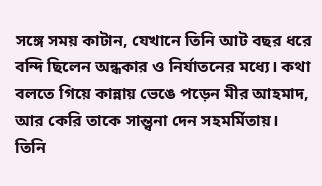সঙ্গে সময় কাটান, যেখানে তিনি আট বছর ধরে বন্দি ছিলেন অন্ধকার ও নির্যাতনের মধ্যে। কথা বলতে গিয়ে কান্নায় ভেঙে পড়েন মীর আহমাদ, আর কেরি তাকে সান্ত্বনা দেন সহমর্মিতায়।
তিনি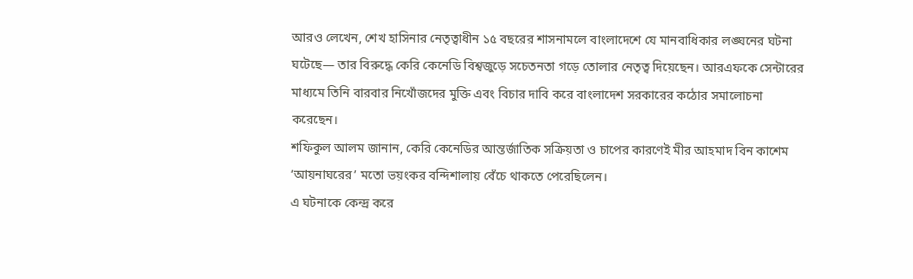আরও লেখেন, শেখ হাসিনার নেতৃত্বাধীন ১৫ বছরের শাসনামলে বাংলাদেশে যে মানবাধিকার লঙ্ঘনের ঘটনা ঘটেছে— তার বিরুদ্ধে কেরি কেনেডি বিশ্বজুড়ে সচেতনতা গড়ে তোলার নেতৃত্ব দিয়েছেন। আরএফকে সেন্টারের মাধ্যমে তিনি বারবার নিখোঁজদের মুক্তি এবং বিচার দাবি করে বাংলাদেশ সরকারের কঠোর সমালোচনা করেছেন।
শফিকুল আলম জানান, কেরি কেনেডির আন্তর্জাতিক সক্রিয়তা ও চাপের কারণেই মীর আহমাদ বিন কাশেম ‘আয়নাঘরের’ মতো ভয়ংকর বন্দিশালায় বেঁচে থাকতে পেরেছিলেন।
এ ঘটনাকে কেন্দ্র করে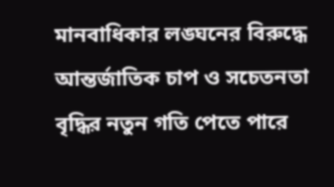মানবাধিকার লঙ্ঘনের বিরুদ্ধে আন্তর্জাতিক চাপ ও সচেতনতা বৃদ্ধির নতুন গতি পেতে পারে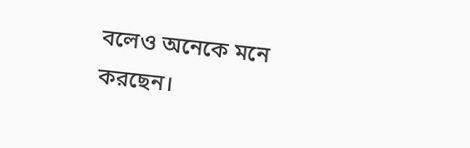বলেও অনেকে মনে করছেন।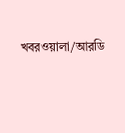খবরওয়ালা/আরডি